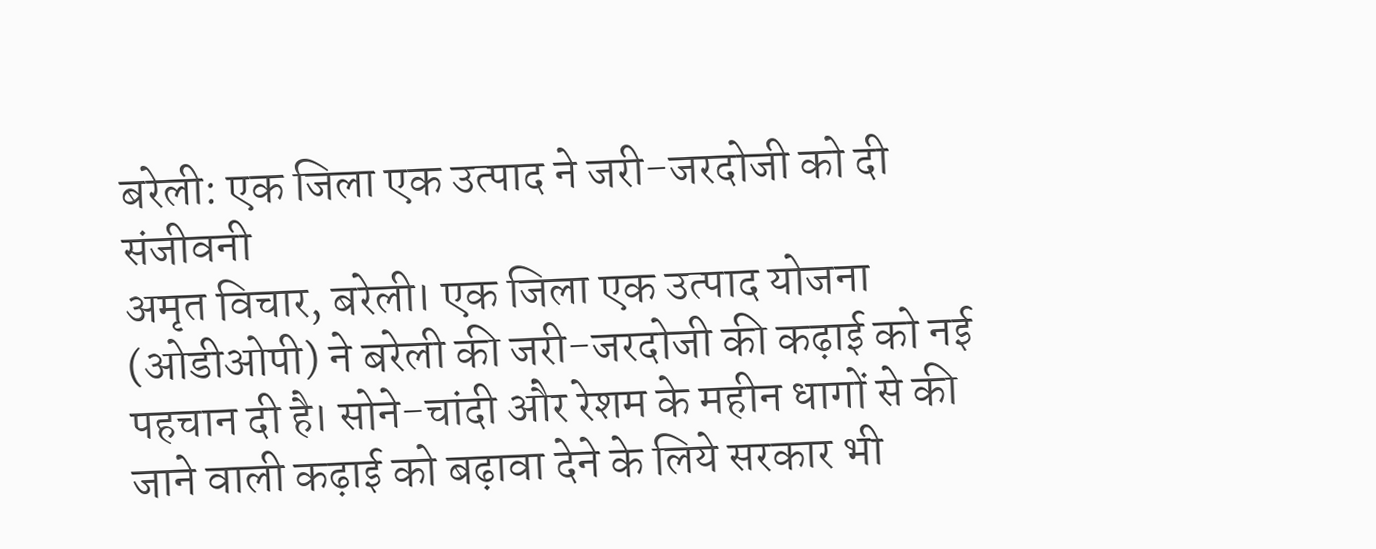बरेली: एक जिला एक उत्पाद ने जरी-जरदोजी को दी संजीवनी
अमृत विचार, बरेली। एक जिला एक उत्पाद योजना (ओडीओपी) ने बरेली की जरी-जरदोजी की कढ़ाई को नई पहचान दी है। सोने-चांदी और रेशम के महीन धागों से की जाने वाली कढ़ाई को बढ़ावा देने के लिये सरकार भी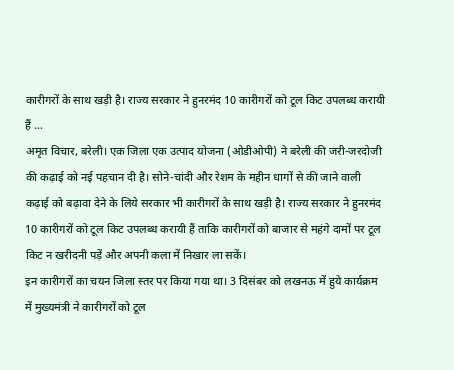कारीगरों के साथ खड़ी है। राज्य सरकार ने हुनरमंद 10 कारीगरों को टूल किट उपलब्ध करायी हैं …
अमृत विचार, बरेली। एक जिला एक उत्पाद योजना (ओडीओपी) ने बरेली की जरी-जरदोजी की कढ़ाई को नई पहचान दी है। सोने-चांदी और रेशम के महीन धागों से की जाने वाली कढ़ाई को बढ़ावा देने के लिये सरकार भी कारीगरों के साथ खड़ी है। राज्य सरकार ने हुनरमंद 10 कारीगरों को टूल किट उपलब्ध करायी हैं ताकि कारीगरों को बाजार से महंगे दामों पर टूल किट न खरीदनी पड़ें और अपनी कला में निखार ला सकें।
इन कारीगरों का चयन जिला स्तर पर किया गया था। 3 दिसंबर को लखनऊ में हुये कार्यक्रम में मुख्यमंत्री ने कारीगरों को टूल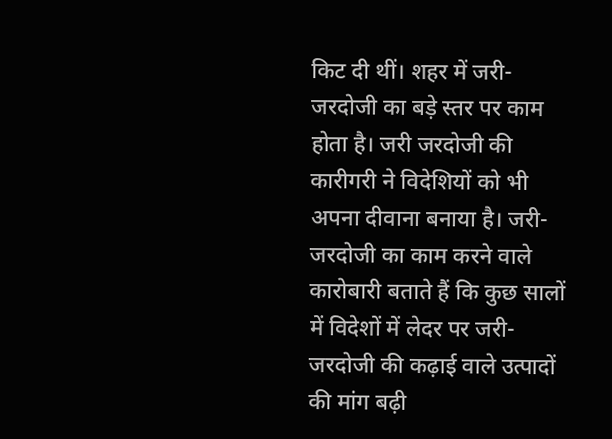किट दी थीं। शहर में जरी-जरदोजी का बड़े स्तर पर काम होता है। जरी जरदोजी की कारीगरी ने विदेशियों को भी अपना दीवाना बनाया है। जरी-जरदोजी का काम करने वाले कारोबारी बताते हैं कि कुछ सालों में विदेशों में लेदर पर जरी-जरदोजी की कढ़ाई वाले उत्पादों की मांग बढ़ी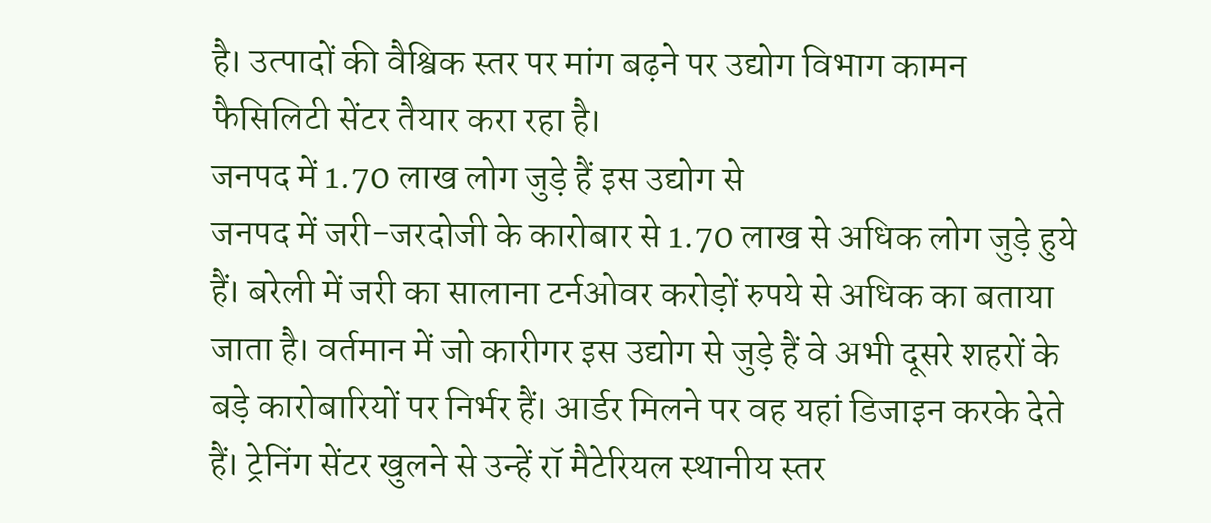है। उत्पादों की वैश्विक स्तर पर मांग बढ़ने पर उद्योग विभाग कामन फैसिलिटी सेंटर तैयार करा रहा है।
जनपद में 1.70 लाख लोग जुड़े हैं इस उद्योग से
जनपद में जरी-जरदोजी के कारोबार से 1.70 लाख से अधिक लोग जुड़े हुये हैं। बरेली में जरी का सालाना टर्नओवर करोड़ों रुपये से अधिक का बताया जाता है। वर्तमान में जो कारीगर इस उद्योग से जुड़े हैं वे अभी दूसरे शहरों के बड़े कारोबारियों पर निर्भर हैं। आर्डर मिलने पर वह यहां डिजाइन करके देते हैं। ट्रेनिंग सेंटर खुलने से उन्हें रॉ मैटेरियल स्थानीय स्तर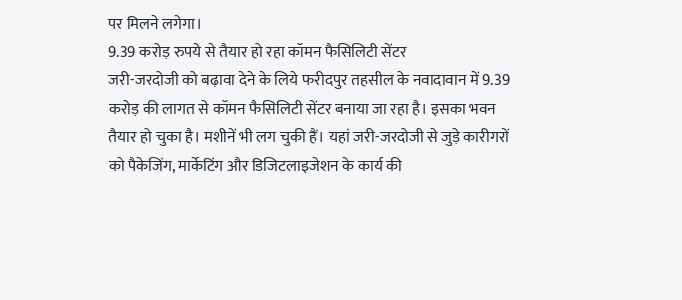पर मिलने लगेगा।
9.39 करोड़ रुपये से तैयार हो रहा कॉमन फैसिलिटी सेंटर
जरी-जरदोजी को बढ़ावा देने के लिये फरीदपुर तहसील के नवादावान में 9.39 करोड़ की लागत से कॉमन फैसिलिटी सेंटर बनाया जा रहा है। इसका भवन तैयार हो चुका है। मशीनें भी लग चुकी हैं। यहां जरी-जरदोजी से जुड़े कारीगरों को पैकेजिंग, मार्केटिंग और डिजिटलाइजेशन के कार्य की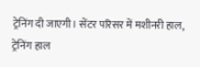ट्रेनिंग दी जाएगी। सेंटर परिसर में मशीनरी हाल, ट्रेनिंग हाल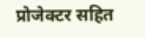प्रोजेक्टर सहित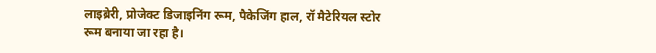लाइब्रेरी, प्रोजेक्ट डिजाइनिंग रूम, पैकेजिंग हाल, रॉ मैटेरियल स्टोर रूम बनाया जा रहा है।